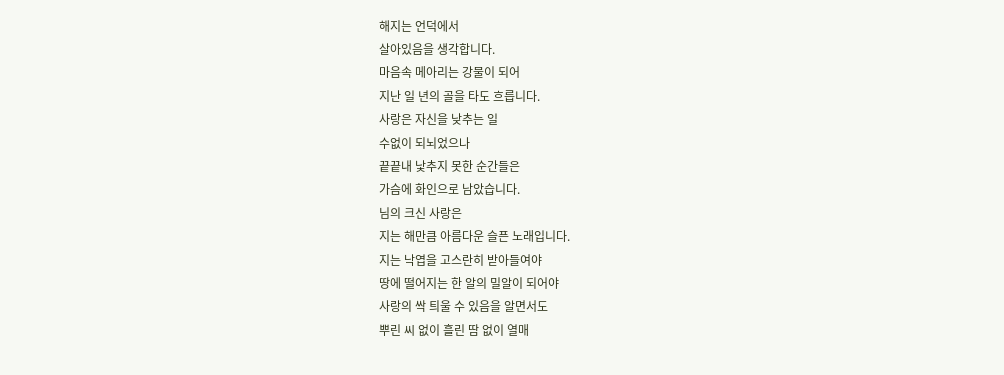해지는 언덕에서
살아있음을 생각합니다.
마음속 메아리는 강물이 되어
지난 일 년의 골을 타도 흐릅니다.
사랑은 자신을 낮추는 일
수없이 되뇌었으나
끝끝내 낯추지 못한 순간들은
가슴에 화인으로 남았습니다.
님의 크신 사랑은
지는 해만큼 아름다운 슬픈 노래입니다.
지는 낙엽을 고스란히 받아들여야
땅에 떨어지는 한 알의 밀알이 되어야
사랑의 싹 틔울 수 있음을 알면서도
뿌린 씨 없이 흘린 땀 없이 열매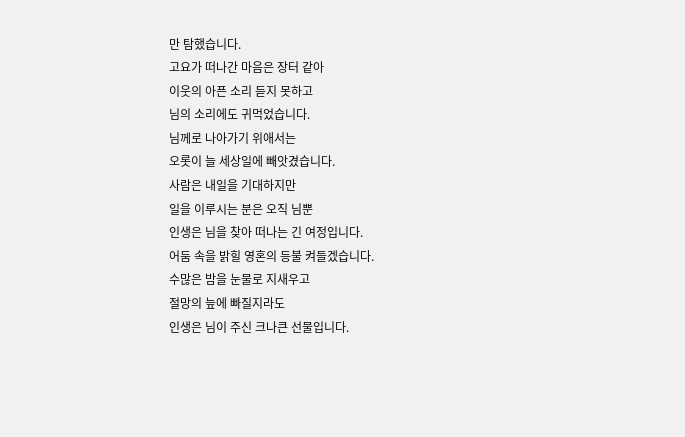만 탐했습니다.
고요가 떠나간 마음은 장터 같아
이웃의 아픈 소리 듣지 못하고
님의 소리에도 귀먹었습니다.
님께로 나아가기 위애서는
오롯이 늘 세상일에 빼앗겼습니다.
사람은 내일을 기대하지만
일을 이루시는 분은 오직 님뿐
인생은 님을 찾아 떠나는 긴 여정입니다.
어둠 속을 밝힐 영혼의 등불 켜들겠습니다.
수많은 밤을 눈물로 지새우고
절망의 늪에 빠질지라도
인생은 님이 주신 크나큰 선물입니다.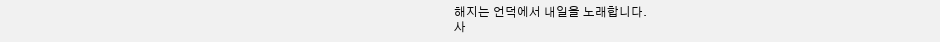해지는 언덕에서 내일을 노래합니다.
사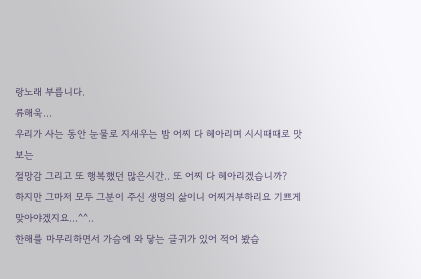랑노래 부릅니다.
류해욱...
우리가 사는 동안 눈물로 지새우는 밤 어찌 다 헤아리며 시시때때로 맛보는
절망감 그리고 또 행복했던 많은시간.. 또 어찌 다 헤아리겠습니까?
하지만 그마저 모두 그분이 주신 생명의 삶이니 어찌거부하리요 기쁘게 맞아야겠지요...^^..
한해를 마무리하면서 가슴에 와 닿는 글귀가 있어 적어 봤습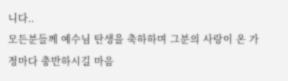니다..
모든분들께 예수님 탄생을 축하하며 그분의 사랑이 온 가정마다 충반하시길 마음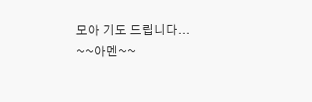모아 기도 드립니다...
~~아멘~~